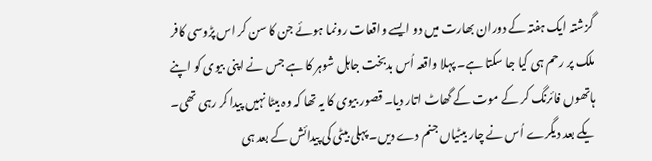گزشتہ ایک ہفتہ کے دوران بھارت میں دو ایسے واقعات رونما ہوئے جن کا سن کر اس پڑوسی کافر ملک پر رحم ہی کیا جا سکتا ہے۔ پہلا واقعہ اُس بدبخت جاہل شوہر کا ہے جس نے اپنی بیوی کو اپنے ہاتھوں فائرنگ کر کے موت کے گھاٹ اتار دیا۔ قصور بیوی کا یہ تھا کہ وہ بیٹا نہیں پیدا کر رہی تھی۔ یکے بعد دیگرے اُس نے چار بیٹیاں جنم دے دیں۔ پہلی بیٹی کی پیدائش کے بعد ہی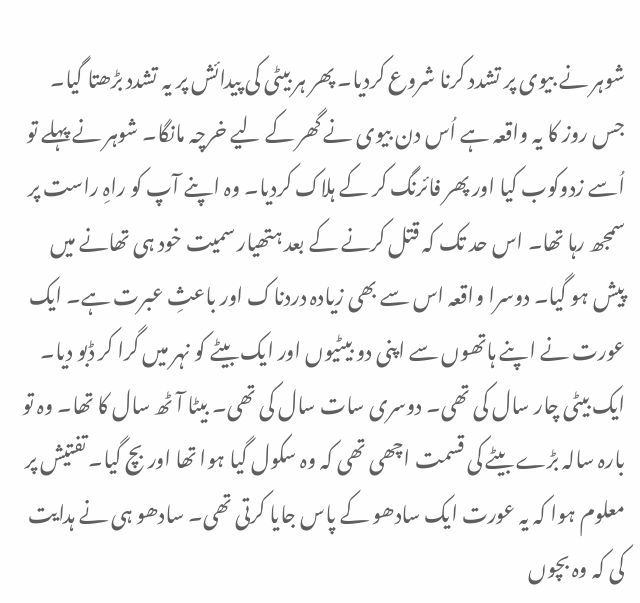شوہر نے بیوی پر تشدد کرنا شروع کردیا۔ پھر ہر بیٹی کی پیدائش پر یہ تشدد بڑھتا گیا۔ جس روز کا یہ واقعہ ہے اُس دن بیوی نے گھر کے لیے خرچہ مانگا۔ شوہر نے پہلے تو اُسے زدوکوب کیا اور پھر فائرنگ کر کے ہلاک کردیا۔ وہ اپنے آپ کو راہِ راست پر سمجھ رہا تھا۔ اس حد تک کہ قتل کرنے کے بعد ہتھیار سمیت خود ہی تھانے میں پیش ہو گیا۔ دوسرا واقعہ اس سے بھی زیادہ دردناک اور باعثِ عبرت ہے۔ ایک عورت نے اپنے ہاتھوں سے اپنی دو بیٹیوں اور ایک بیٹے کو نہر میں گرا کر ڈبو دیا۔ ایک بیٹی چار سال کی تھی۔ دوسری سات سال کی تھی۔ بیٹا آٹھ سال کا تھا۔ وہ تو بارہ سالہ بڑے بیٹے کی قسمت اچھی تھی کہ وہ سکول گیا ہوا تھا اور بچ گیا۔ تفتیش پر معلوم ہوا کہ یہ عورت ایک سادھو کے پاس جایا کرتی تھی۔ سادھو ہی نے ہدایت کی کہ وہ بچوں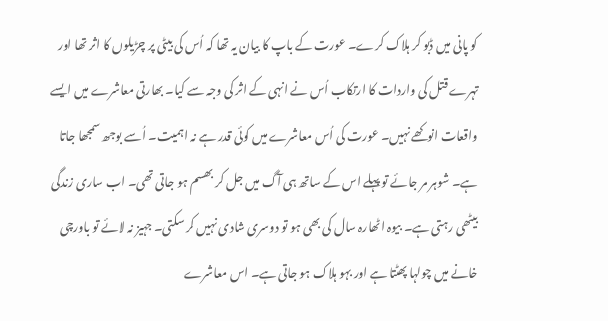کو پانی میں ڈبو کر ہلاک کرے۔ عورت کے باپ کا بیان یہ تھا کہ اُس کی بیٹی پر چڑیلوں کا اثر تھا اور تہرے قتل کی واردات کا ارتکاب اُس نے انہی کے اثر کی وجہ سے کیا۔ بھارتی معاشرے میں ایسے واقعات انوکھے نہیں۔ عورت کی اُس معاشرے میں کوئی قدر ہے نہ اہمیت۔ اُسے بوجھ سمجھا جاتا ہے۔ شوہر مر جائے تو پہلے اس کے ساتھ ہی آگ میں جل کر بھسم ہو جاتی تھی۔ اب ساری زندگی بیٹھی رہتی ہے۔ بیوہ اٹھارہ سال کی بھی ہو تو دوسری شادی نہیں کر سکتی۔ جہیز نہ لائے تو باورچی خانے میں چولہا پھٹتا ہے اور بہو ہلاک ہو جاتی ہے۔ اس معاشرے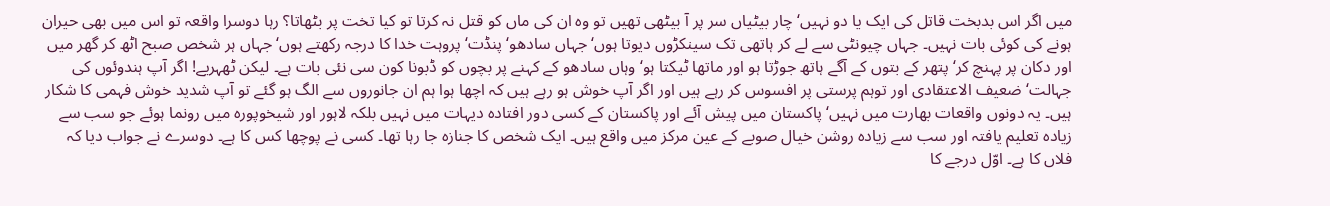میں اگر اس بدبخت قاتل کی ایک یا دو نہیں‘ چار بیٹیاں سر پر آ بیٹھی تھیں تو وہ ان کی ماں کو قتل نہ کرتا تو کیا تخت پر بٹھاتا؟ رہا دوسرا واقعہ تو اس میں بھی حیران ہونے کی کوئی بات نہیں۔ جہاں چیونٹی سے لے کر ہاتھی تک سینکڑوں دیوتا ہوں‘ جہاں سادھو‘ پنڈت‘ پروہت خدا کا درجہ رکھتے ہوں‘ جہاں ہر شخص صبح اٹھ کر گھر میں اور دکان پر پہنچ کر‘ پتھر کے بتوں کے آگے ہاتھ جوڑتا ہو اور ماتھا ٹیکتا ہو‘ وہاں سادھو کے کہنے پر بچوں کو ڈبونا کون سی نئی بات ہے۔ لیکن ٹھہریے! اگر آپ ہندوئوں کی جہالت‘ ضعیف الاعتقادی اور توہم پرستی پر افسوس کر رہے ہیں اور اگر آپ خوش ہو رہے ہیں کہ اچھا ہوا ہم ان جانوروں سے الگ ہو گئے تو آپ شدید خوش فہمی کا شکار ہیں۔ یہ دونوں واقعات بھارت میں نہیں‘ پاکستان میں پیش آئے اور پاکستان کے کسی دور افتادہ دیہات میں نہیں بلکہ لاہور اور شیخوپورہ میں رونما ہوئے جو سب سے زیادہ تعلیم یافتہ اور سب سے زیادہ روشن خیال صوبے کے عین مرکز میں واقع ہیں۔ ایک شخص کا جنازہ جا رہا تھا۔ کسی نے پوچھا کس کا ہے۔ دوسرے نے جواب دیا کہ فلاں کا ہے۔ اوّل درجے کا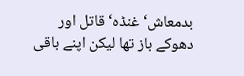بدمعاش‘ غنڈہ‘ قاتل اور دھوکے باز تھا لیکن اپنے باقی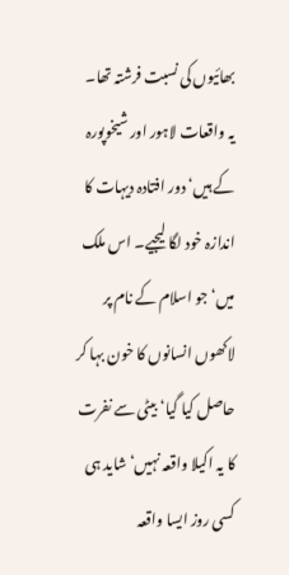بھائیوں کی نسبت فرشتہ تھا۔ یہ واقعات لاہور اور شیخوپورہ کے ہیں‘ دور افتادہ دیہات کا اندازہ خود لگا لیجیے۔ اس ملک میں‘ جو اسلام کے نام پر لاکھوں انسانوں کا خون بہا کر حاصل کیا گیا‘ بیٹی سے نفرت کا یہ اکیلا واقعہ نہیں‘ شاید ہی کسی روز ایسا واقعہ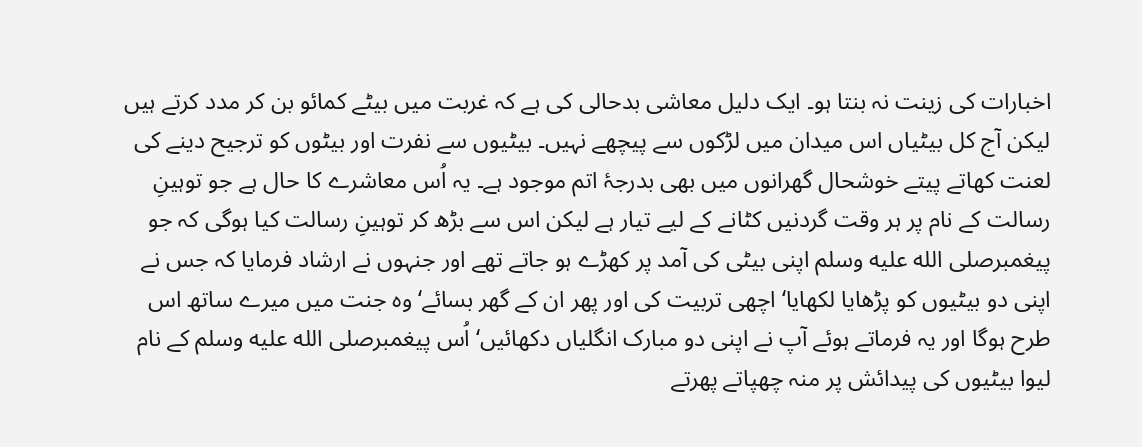اخبارات کی زینت نہ بنتا ہو۔ ایک دلیل معاشی بدحالی کی ہے کہ غربت میں بیٹے کمائو بن کر مدد کرتے ہیں لیکن آج کل بیٹیاں اس میدان میں لڑکوں سے پیچھے نہیں۔ بیٹیوں سے نفرت اور بیٹوں کو ترجیح دینے کی لعنت کھاتے پیتے خوشحال گھرانوں میں بھی بدرجۂ اتم موجود ہے۔ یہ اُس معاشرے کا حال ہے جو توہینِ رسالت کے نام پر ہر وقت گردنیں کٹانے کے لیے تیار ہے لیکن اس سے بڑھ کر توہینِ رسالت کیا ہوگی کہ جو پیغمبرصلى الله عليه وسلم اپنی بیٹی کی آمد پر کھڑے ہو جاتے تھے اور جنہوں نے ارشاد فرمایا کہ جس نے اپنی دو بیٹیوں کو پڑھایا لکھایا‘ اچھی تربیت کی اور پھر ان کے گھر بسائے‘ وہ جنت میں میرے ساتھ اس طرح ہوگا اور یہ فرماتے ہوئے آپ نے اپنی دو مبارک انگلیاں دکھائیں‘ اُس پیغمبرصلى الله عليه وسلم کے نام لیوا بیٹیوں کی پیدائش پر منہ چھپاتے پھرتے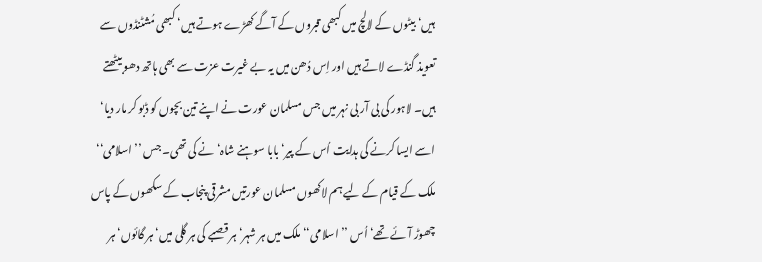ہیں‘ بیٹوں کے لالچ میں کبھی قبروں کے آگے کھڑے ہوتے ہیں‘ کبھی مُشٹنڈوں سے تعویذ گنڈے لاتے ہیں اور اِس دُھن میں یہ بے غیرت عزت سے بھی ہاتھ دھو بیٹھتے ہیں۔ لاہور کی بی آر بی نہر میں جس مسلمان عورت نے اپنے تین بچوں کو ڈبو کر مار دیا‘ اسے ایسا کرنے کی ہدایت اُس کے پیر‘ بابا سوہنے شاہ‘ نے کی تھی۔ جس ’’اسلامی‘‘ ملک کے قیام کے لیے ہم لاکھوں مسلمان عورتیں مشرقی پنجاب کے سکھوں کے پاس چھوڑ آئے تھے‘ اُس ’’اسلامی‘‘ ملک میں ہر شہر‘ ہر قصبے کی ہر گلی میں‘ ہر گائوں‘ ہر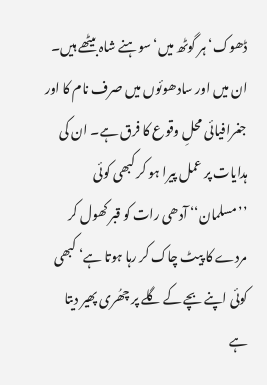ڈھوک‘ ہر گوٹھ میں‘ سوہنے شاہ بیٹھے ہیں۔ ان میں اور سادھوئوں میں صرف نام کا اور جغرافیائی محلِ وقوع کا فرق ہے۔ ان کی ہدایات پر عمل پیرا ہو کر کبھی کوئی ’’مسلمان‘‘ آدھی رات کو قبر کھول کر مردے کا پیٹ چاک کر رہا ہوتا ہے‘ کبھی کوئی اپنے بچے کے گلے پر چھُری پھیر دیتا ہے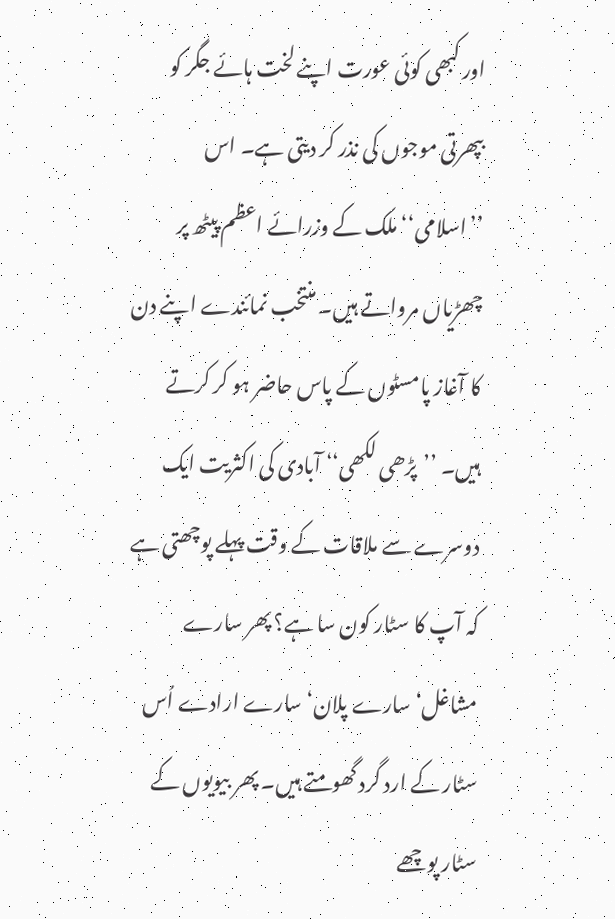اور کبھی کوئی عورت اپنے لخت ہائے جگر کو بپھرتی موجوں کی نذر کر دیتی ہے۔ اس ’’اسلامی‘‘ ملک کے وزرائے اعظم پیٹھ پر چھڑیاں مرواتے ہیں۔ منتخب نمائندے اپنے دن کا آغاز پامسٹوں کے پاس حاضر ہو کر کرتے ہیں۔ ’’پڑھی لکھی‘‘ آبادی کی اکثریت ایک دوسرے سے ملاقات کے وقت پہلے پوچھتی ہے کہ آپ کا سٹار کون سا ہے؟ پھر سارے مشاغل‘ سارے پلان‘ سارے ارادے اُس سٹار کے ارد گرد گھومتے ہیں۔ پھر بیویوں کے سٹار پوچھے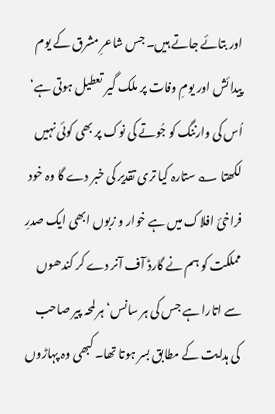اور بتائے جاتے ہیں۔ جس شاعرِ مشرق کے یوم پیدائش اور یومِ وفات پر ملک گیر تعطیل ہوتی ہے‘ اُس کی وارننگ کو جُوتے کی نوک پر بھی کوئی نہیں لکھتا ؎ ستارہ کیا تری تقدیر کی خبر دے گا وہ خود فراخیٔ افلاک میں ہے خوار و زبوں ابھی ایک صدرِ مملکت کو ہم نے گارڈ آف آنر دے کر کندھوں سے اتارا ہے جس کی ہر سانس‘ ہر لمحہ پیر صاحب کی ہدایت کے مطابق بسر ہوتا تھا۔ کبھی وہ پہاڑوں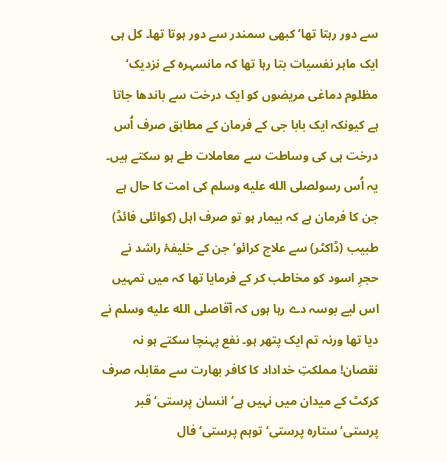سے دور رہتا تھا‘ کبھی سمندر سے دور ہوتا تھا۔ کل ہی ایک ماہر نفسیات بتا رہا تھا کہ مانسہرہ کے نزدیک‘ مظلوم دماغی مریضوں کو ایک درخت سے باندھا جاتا ہے کیونکہ ایک بابا جی کے فرمان کے مطابق صرف اُس درخت ہی کی وساطت سے معاملات طے ہو سکتے ہیں۔ یہ اُس رسولصلى الله عليه وسلم کی امت کا حال ہے جن کا فرمان ہے کہ بیمار ہو تو صرف اہل (کوائلی فائڈ) طبیب (ڈاکٹر) سے علاج کرائو‘ جن کے خلیفۂ راشد نے حجرِ اسود کو مخاطب کر کے فرمایا تھا کہ میں تمہیں اس لیے بوسہ دے رہا ہوں کہ آقاصلى الله عليه وسلم نے دیا تھا ورنہ تم ایک پتھر ہو۔ نفع پہنچا سکتے ہو نہ نقصان! مملکتِ خداداد کا کافر بھارت سے مقابلہ صرف کرکٹ کے میدان میں نہیں ہے‘ انسان پرستی‘ قبر پرستی‘ ستارہ پرستی‘ توہم پرستی‘ فال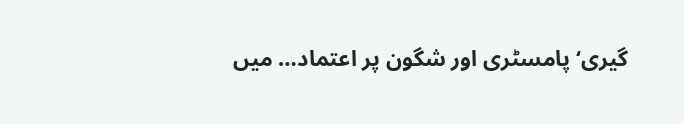گیری‘ پامسٹری اور شگون پر اعتماد… میں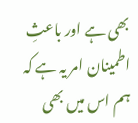بھی ہے اور باعثِ اطمینان امر یہ ہے کہ ہم اس میں بھی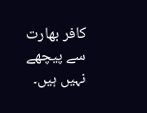کافر بھارت سے پیچھے نہیں ہیں۔